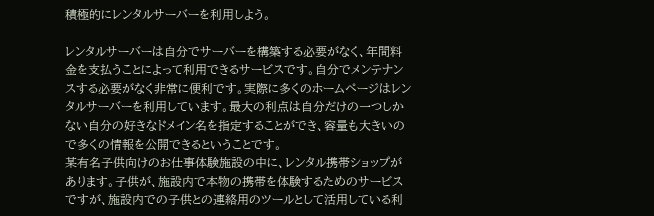積極的にレンタルサーバーを利用しよう。

レンタルサーバーは自分でサーバーを構築する必要がなく、年間料金を支払うことによって利用できるサービスです。自分でメンテナンスする必要がなく非常に便利です。実際に多くのホームページはレンタルサーバーを利用しています。最大の利点は自分だけの一つしかない自分の好きなドメイン名を指定することができ、容量も大きいので多くの情報を公開できるということです。
某有名子供向けのお仕事体験施設の中に、レンタル携帯ショップがあります。子供が、施設内で本物の携帯を体験するためのサービスですが、施設内での子供との連絡用のツールとして活用している利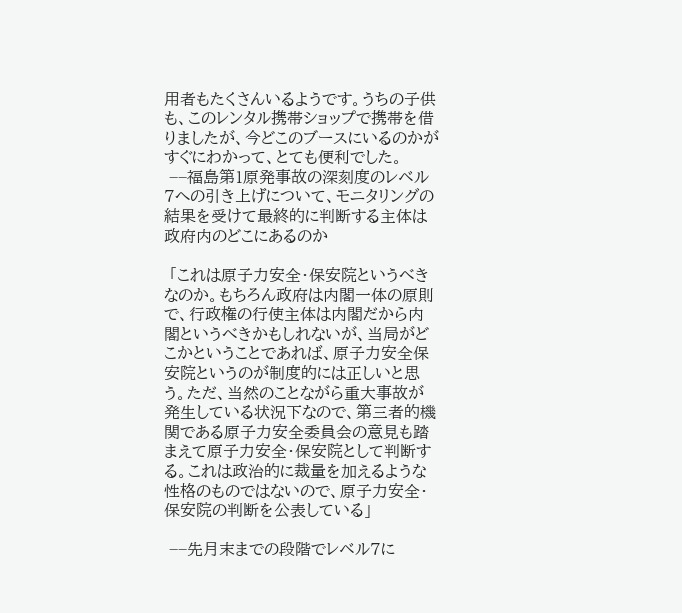用者もたくさんいるようです。うちの子供も、このレンタル携帯ショップで携帯を借りましたが、今どこのブースにいるのかがすぐにわかって、とても便利でした。
 −−福島第1原発事故の深刻度のレベル7への引き上げについて、モニタリングの結果を受けて最終的に判断する主体は政府内のどこにあるのか

 「これは原子力安全・保安院というべきなのか。もちろん政府は内閣一体の原則で、行政権の行使主体は内閣だから内閣というべきかもしれないが、当局がどこかということであれば、原子力安全保安院というのが制度的には正しいと思う。ただ、当然のことながら重大事故が発生している状況下なので、第三者的機関である原子力安全委員会の意見も踏まえて原子力安全・保安院として判断する。これは政治的に裁量を加えるような性格のものではないので、原子力安全・保安院の判断を公表している」

 −−先月末までの段階でレベル7に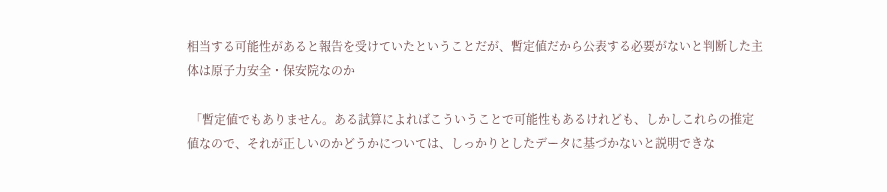相当する可能性があると報告を受けていたということだが、暫定値だから公表する必要がないと判断した主体は原子力安全・保安院なのか

 「暫定値でもありません。ある試算によればこういうことで可能性もあるけれども、しかしこれらの推定値なので、それが正しいのかどうかについては、しっかりとしたデータに基づかないと説明できな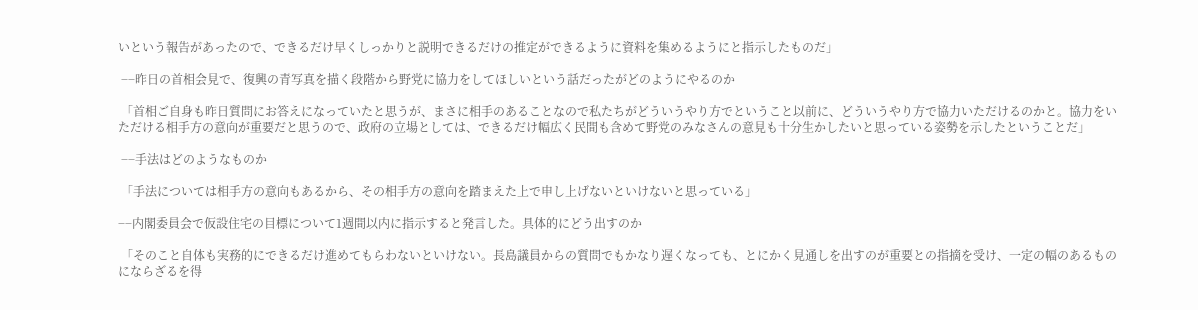いという報告があったので、できるだけ早くしっかりと説明できるだけの推定ができるように資料を集めるようにと指示したものだ」

 −−昨日の首相会見で、復興の青写真を描く段階から野党に協力をしてほしいという話だったがどのようにやるのか

 「首相ご自身も昨日質問にお答えになっていたと思うが、まさに相手のあることなので私たちがどういうやり方でということ以前に、どういうやり方で協力いただけるのかと。協力をいただける相手方の意向が重要だと思うので、政府の立場としては、できるだけ幅広く民間も含めて野党のみなさんの意見も十分生かしたいと思っている姿勢を示したということだ」

 −−手法はどのようなものか

 「手法については相手方の意向もあるから、その相手方の意向を踏まえた上で申し上げないといけないと思っている」

−−内閣委員会で仮設住宅の目標について1週間以内に指示すると発言した。具体的にどう出すのか

 「そのこと自体も実務的にできるだけ進めてもらわないといけない。長島議員からの質問でもかなり遅くなっても、とにかく見通しを出すのが重要との指摘を受け、一定の幅のあるものにならざるを得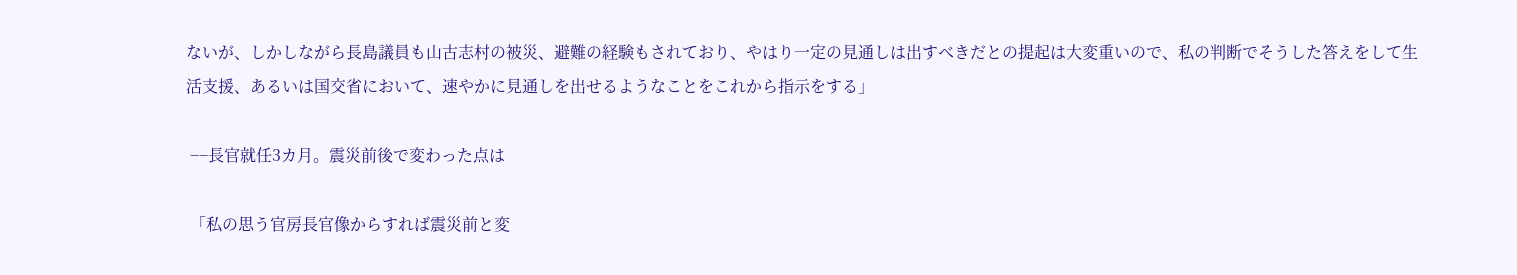ないが、しかしながら長島議員も山古志村の被災、避難の経験もされており、やはり一定の見通しは出すべきだとの提起は大変重いので、私の判断でそうした答えをして生活支援、あるいは国交省において、速やかに見通しを出せるようなことをこれから指示をする」

 −−長官就任3カ月。震災前後で変わった点は

 「私の思う官房長官像からすれば震災前と変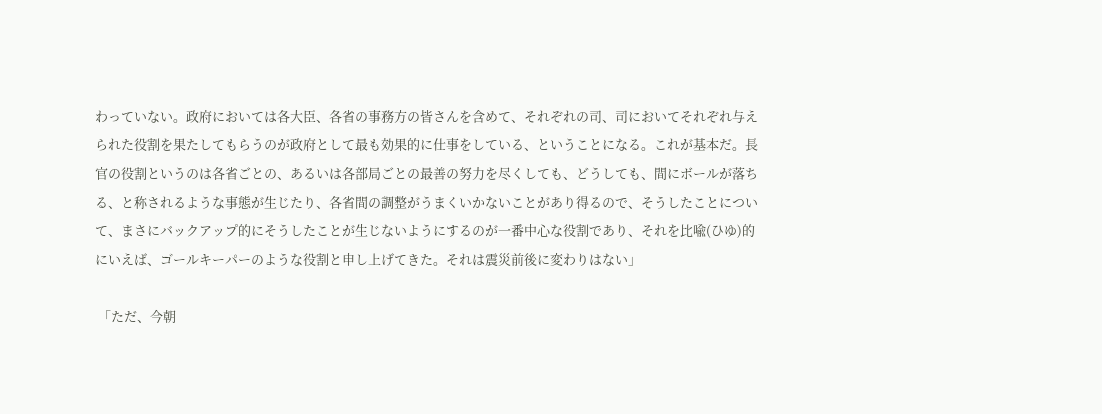わっていない。政府においては各大臣、各省の事務方の皆さんを含めて、それぞれの司、司においてそれぞれ与えられた役割を果たしてもらうのが政府として最も効果的に仕事をしている、ということになる。これが基本だ。長官の役割というのは各省ごとの、あるいは各部局ごとの最善の努力を尽くしても、どうしても、間にボールが落ちる、と称されるような事態が生じたり、各省間の調整がうまくいかないことがあり得るので、そうしたことについて、まさにバックアップ的にそうしたことが生じないようにするのが一番中心な役割であり、それを比喩(ひゆ)的にいえば、ゴールキーパーのような役割と申し上げてきた。それは震災前後に変わりはない」

 「ただ、今朝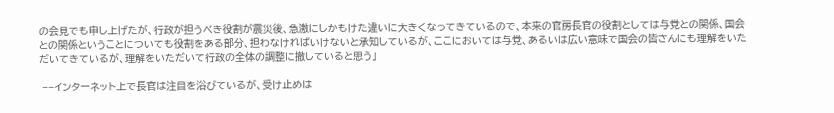の会見でも申し上げたが、行政が担うべき役割が震災後、急激にしかもけた違いに大きくなってきているので、本来の官房長官の役割としては与党との関係、国会との関係ということについても役割をある部分、担わなければいけないと承知しているが、ここにおいては与党、あるいは広い意味で国会の皆さんにも理解をいただいてきているが、理解をいただいて行政の全体の調整に撤していると思う」

 −−インターネット上で長官は注目を浴びているが、受け止めは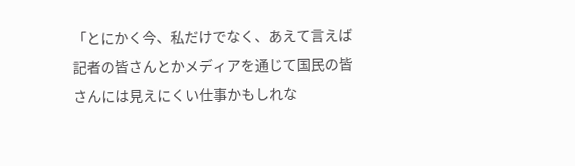「とにかく今、私だけでなく、あえて言えば記者の皆さんとかメディアを通じて国民の皆さんには見えにくい仕事かもしれな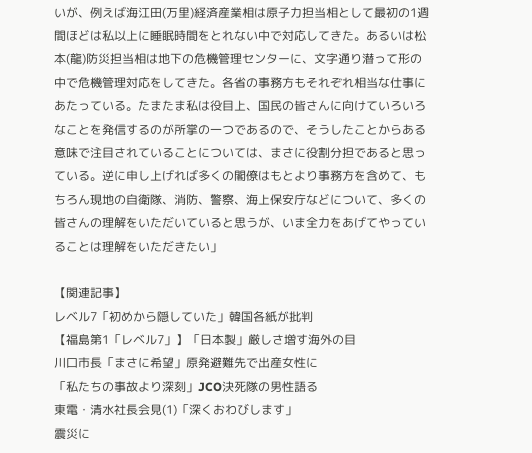いが、例えば海江田(万里)経済産業相は原子力担当相として最初の1週間ほどは私以上に睡眠時間をとれない中で対応してきた。あるいは松本(龍)防災担当相は地下の危機管理センターに、文字通り潜って形の中で危機管理対応をしてきた。各省の事務方もそれぞれ相当な仕事にあたっている。たまたま私は役目上、国民の皆さんに向けていろいろなことを発信するのが所掌の一つであるので、そうしたことからある意味で注目されていることについては、まさに役割分担であると思っている。逆に申し上げれば多くの閣僚はもとより事務方を含めて、もちろん現地の自衛隊、消防、警察、海上保安庁などについて、多くの皆さんの理解をいただいていると思うが、いま全力をあげてやっていることは理解をいただきたい」

【関連記事】
レベル7「初めから隠していた」韓国各紙が批判
【福島第1「レベル7」】「日本製」厳しさ増す海外の目
川口市長「まさに希望」原発避難先で出産女性に
「私たちの事故より深刻」JCO決死隊の男性語る
東電・清水社長会見(1)「深くおわびします」
震災に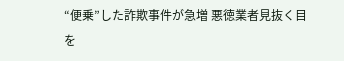“便乗”した詐欺事件が急増 悪徳業者見抜く目を